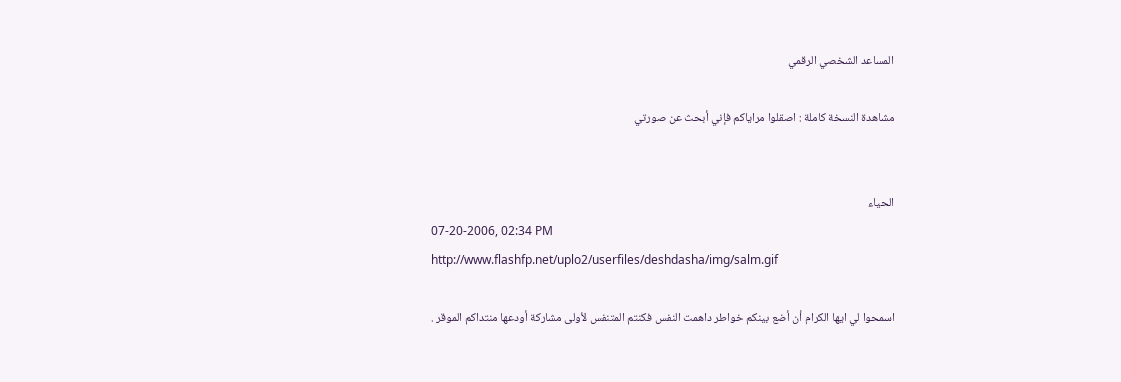المساعد الشخصي الرقمي

مشاهدة النسخة كاملة : اصقلوا مراياكم فإني أبحث عن صورتي


الحياء
07-20-2006, 02:34 PM
http://www.flashfp.net/uplo2/userfiles/deshdasha/img/salm.gif

اسمحوا لي ايها الكرام أن أضع بينكم خواطر داهمت النفس فكنتم المتنفس لأولى مشاركة أودعها منتداكم الموقر .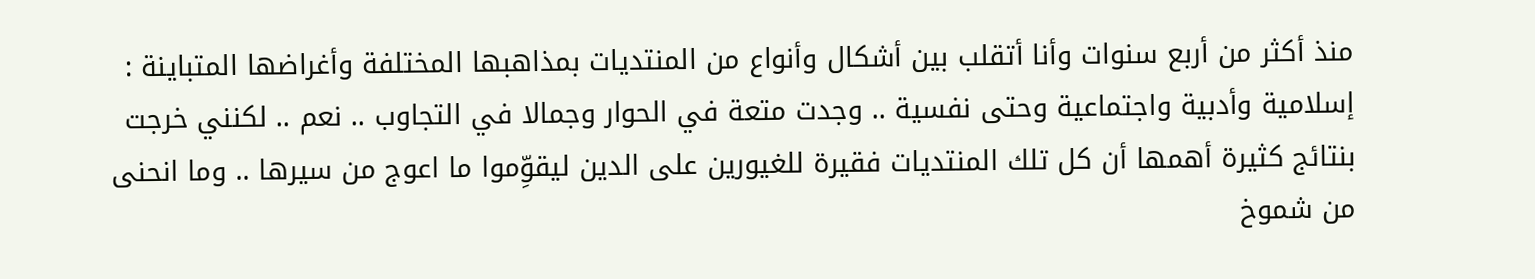منذ أكثر من أربع سنوات وأنا أتقلب بين أشكال وأنواع من المنتديات بمذاهبها المختلفة وأغراضها المتباينة : إسلامية وأدبية واجتماعية وحتى نفسية .. وجدت متعة في الحوار وجمالا في التجاوب .. نعم .. لكنني خرجت بنتائج كثيرة أهمها أن كل تلك المنتديات فقيرة للغيورين على الدين ليقوِّموا ما اعوج من سيرها .. وما انحنى من شموخ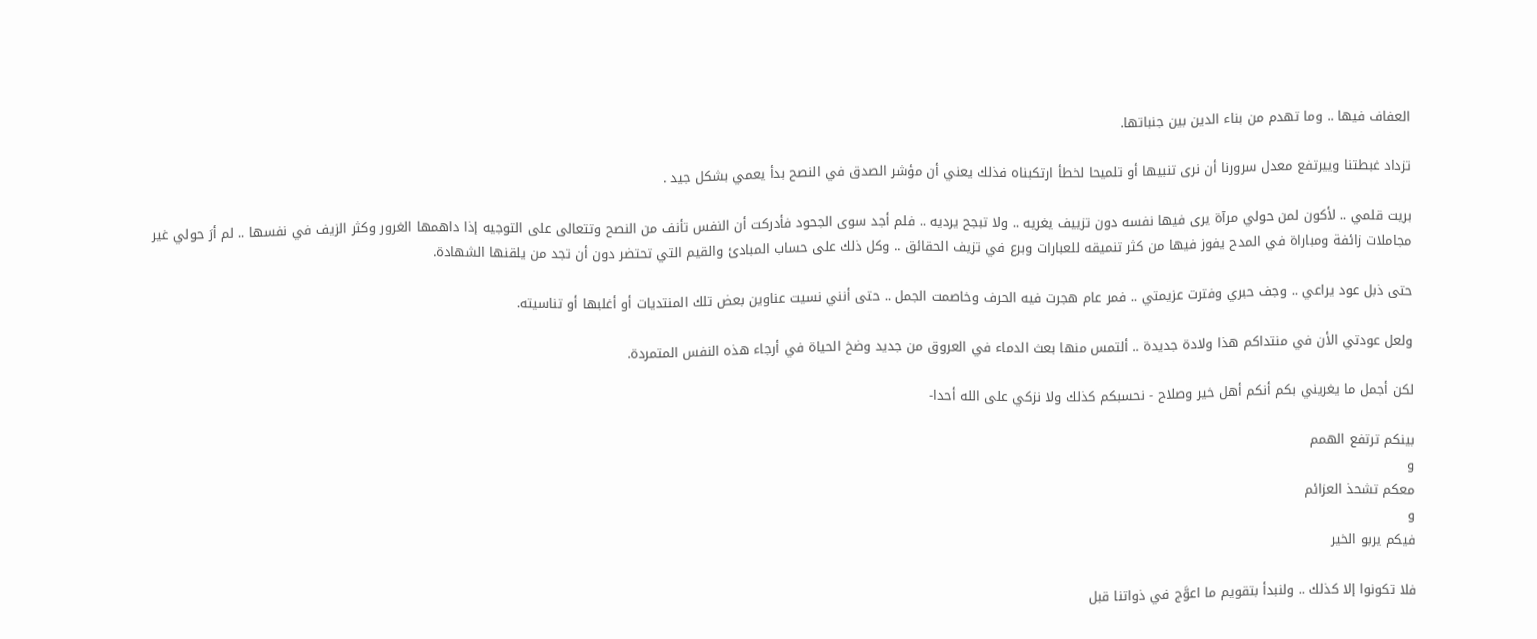العفاف فيها .. وما تهدم من بناء الدين بين جنباتها.

تزداد غبطتنا وييرتفع معدل سرورنا أن نرى تنبيها أو تلميحا لخطأ ارتكبناه فذلك يعني أن مؤشر الصدق في النصح بدأ يعمي بشكل جيد .

بريت قلمي .. لأكون لمن حولي مرآة يرى فيها نفسه دون تزييف يغريه .. ولا تبجح يرديه .. فلم أجد سوى الجحود فأدركت أن النفس تأنف من النصح وتتعالى على التوجيه إذا داهمها الغرور وكثر الزيف في نفسها .. لم أرَ حولي غير مجاملات زائفة ومباراة في المدح يفوز فيها من كثر تنميقه للعبارات وبرع في تزيف الحقائق .. وكل ذلك على حساب المبادئ والقيم التي تحتضر دون أن تجد من يلقنها الشهادة.

حتى ذبل عود يراعي .. وجف حبري وفترت عزيمتي .. فمر عام هجرت فيه الحرف وخاصمت الجمل .. حتى أنني نسيت عناوين بعض تلك المنتديات أو أغلبها أو تناسيته.

ولعل عودتي الأن في منتداكم هذا ولادة جديدة .. ألتمس منها بعث الدماء في العروق من جديد وضخ الحياة في أرجاء هذه النفس المتمردة.

لكن أجمل ما يغريني بكم أنكم أهل خير وصلاح - نحسبكم كذلك ولا نزكي على الله أحدا-

بينكم ترتفع الهمم
و
معكم تشحذ العزائم
و
فيكم يربو الخير

فلا تكونوا إلا كذلك .. ولنبدأ بتقويم ما اعوَّج في ذواتنا قبل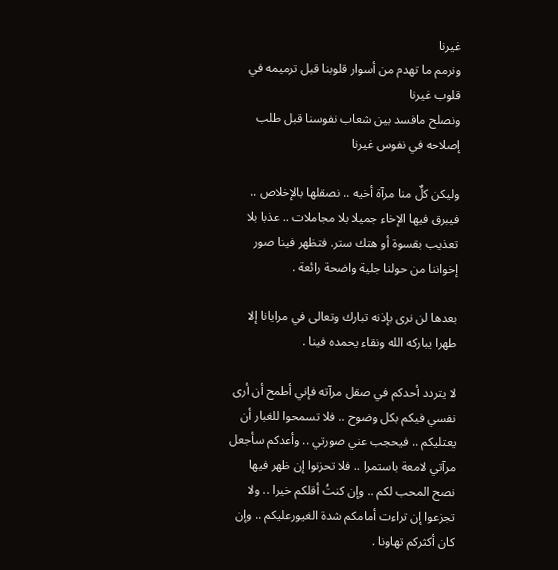غيرنا
ونرمم ما تهدم من أسوار قلوبنا قبل ترميمه في قلوب غيرنا
ونصلح مافسد بين شعاب نفوسنا قبل طلب إصلاحه في نفوس غيرنا

وليكن كلٌ منا مرآة أخيه .. نصقلها بالإخلاص .. فيبرق فيها الإخاء جميلا بلا مجاملات .. عذبا بلا تعذيب بقسوة أو هتك ستر. فتظهر فينا صور إخواننا من حولنا جلية واضحة رائعة .

بعدها لن نرى بإذنه تبارك وتعالى في مرايانا إلا طهرا يباركه الله ونقاء يحمده فينا .

لا يتردد أحدكم في صقل مرآته فإني أطمح أن أرى نفسي فيكم بكل وضوح .. فلا تسمحوا للغبار أن يعتليكم .. فيحجب عني صورتي .. وأعدكم سأجعل مرآتي لامعة باستمرا .. فلا تحزنوا إن ظهر فيها نصح المحب لكم .. وإن كنتُ أقلكم خيرا .. ولا تجزعوا إن تراءت أمامكم شدة الغيورعليكم .. وإن كان أكثركم تهاونا .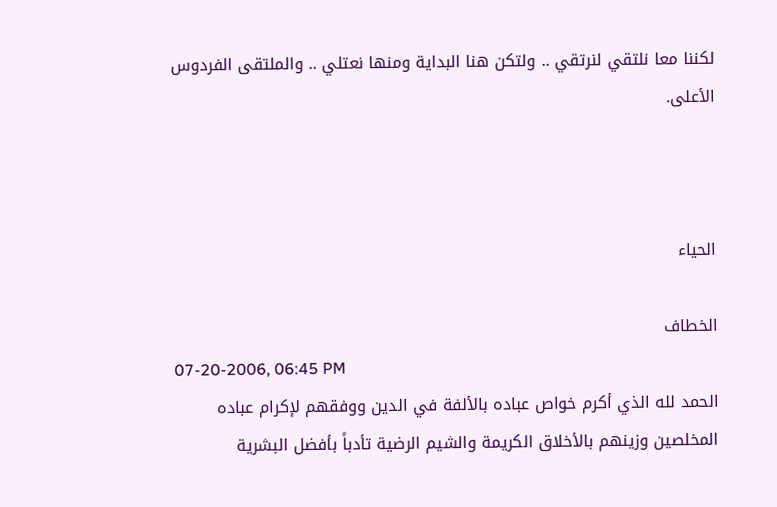لكننا معا نلتقي لنرتقي .. ولتكن هنا البداية ومنها نعتلي .. والملتقى الفردوس الأعلى.



الحياء

الخطاف
07-20-2006, 06:45 PM
الحمد لله الذي أكرم خواص عباده بالألفة في الدين ووفقهم لإكرام عباده المخلصين وزينهم بالأخلاق الكريمة والشيم الرضية تأدباً بأفضل البشرية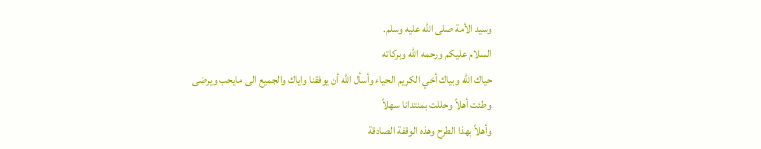وسيد الأمة صلى الله عليه وسلم.
السلام عليكم ورحمه الله وبركاته
حياك الله وبياك أخي الكريم الحياء وأسأل الله أن يوفقنا واياك والجميع الى مايحب ويرضى
وطئت أهلاً وحللت بمنتدانا سهلاً
وأهلاً بهذا الطرح وهذه الوقفة الصادقة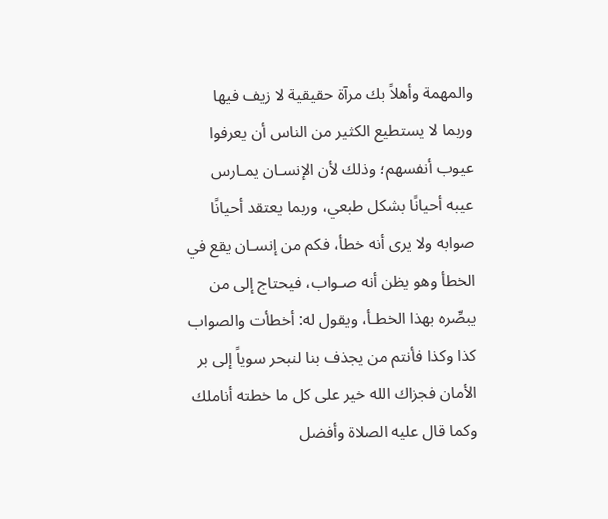والمهمة وأهلاً بك مرآة حقيقية لا زيف فيها وربما لا يستطيع الكثير من الناس أن يعرفوا عيوب أنفسهم؛ وذلك لأن الإنسـان يمـارس عيبه أحيانًا بشكل طبعي، وربما يعتقد أحيانًا صوابه ولا يرى أنه خطأ، فكم من إنسـان يقع في الخطأ وهو يظن أنه صـواب، فيحتاج إلى من يبصِّره بهذا الخطـأ، ويقول له: أخطأت والصواب كذا وكذا فأنتم من يجذف بنا لنبحر سوياً إلى بر الأمان فجزاك الله خير على كل ما خطته أناملك
وكما قال عليه الصلاة وأفضل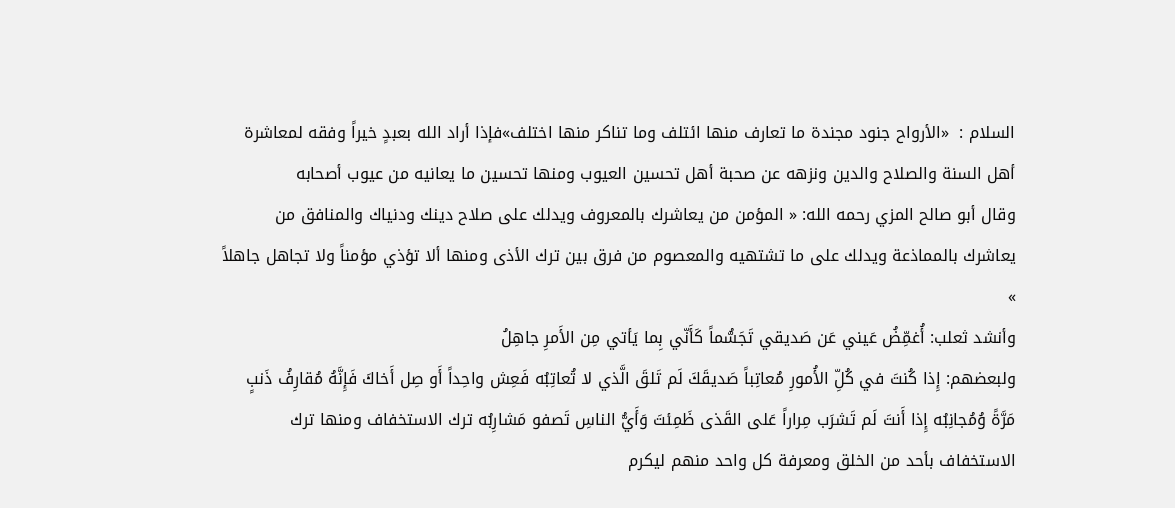السلام :  «الأرواح جنود مجندة ما تعارف منها ائتلف وما تناكر منها اختلف»فإذا أراد الله بعبدٍ خيراً وفقه لمعاشرة أهل السنة والصلاح والدين ونزهه عن صحبة أهل تحسين العيوب ومنها تحسين ما يعانيه من عيوب أصحابه
وقال أبو صالح المزي رحمه الله: « المؤمن من يعاشرك بالمعروف ويدلك على صلاح دينك ودنياك والمنافق من يعاشرك بالمماذعة ويدلك على ما تشتهيه والمعصوم من فرق بين ترك الأذى ومنها ألا تؤذي مؤمناً ولا تجاهل جاهلاً »
وأنشد ثعلب: أُغمِّضُ عَيني عَن صَديقي تَجَسُّماً كَأَنّي بِما يَأتي مِن الأَمرِ جاهِلُ
ولبعضهم: إِذا كُنتَ في كُلِّ الأُمورِ مُعاتِباً صَديقَكَ لَم تَلقَ الَّذي لا تُعاتِبُه فَعِش واحِداً أَو صِل أَخاكَ فَإِنَّهُ مُقارِفُ ذَنبٍ مَرَّةً وُمُجانِبُه إِذا أَنتَ لَم تَشرَب مِراراً عَلى القَذى ظَمِئتَ وَأَيُّ الناسِ تَصفو مَشارِبُه ترك الاستخفاف ومنها ترك الاستخفاف بأحد من الخلق ومعرفة كل واحد منهم ليكرم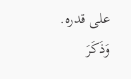على قدره.
وَذَكَرَ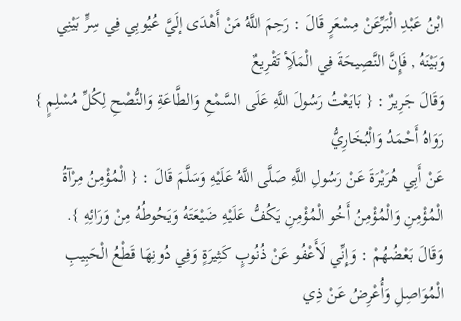ابْنُ عَبْدِ الْبَرِّعَنْ مِسْعَرٍ قَالَ : رَحِمَ اللَّهُ مَنْ أَهْدَى إلَيَّ عُيُوبِي فِي سِرٍّ بَيْنِي وَبَيْنَهُ , فَإِنَّ النَّصِيحَةَ فِي الْمَلَأِ تَقْرِيعٌ
وَقَالَ جَرِيرٌ : { بَايَعْتُ رَسُولَ اللَّهِ عَلَى السَّمْعِ وَالطَّاعَةِ وَالنُّصْحِ لِكُلِّ مُسْلِمٍ } رَوَاهُ أَحْمَدُ وَالْبُخَارِيُّ
عَنْ أَبِي هُرَيْرَةَ عَنْ رَسُولِ اللَّهِ صَلَّى اللَّهُ عَلَيْهِ وَسَلَّمَ قَالَ : { الْمُؤْمِنُ مِرْآةُ الْمُؤْمِنِ وَالْمُؤْمِنُ أَخُو الْمُؤْمِنِ يَكُفُّ عَلَيْهِ ضَيْعَتَهُ وَيَحُوطُهُ مِنْ وَرَائِهِ }.
وَقَالَ بَعْضُهُمْ : وَإِنِّي لَأَعْفُو عَنْ ذُنُوبٍ كَثِيرَةٍ وَفِي دُونِهَا قَطْعُ الْحَبِيبِ الْمُوَاصِلِ وَأُعْرِضُ عَنْ ذِي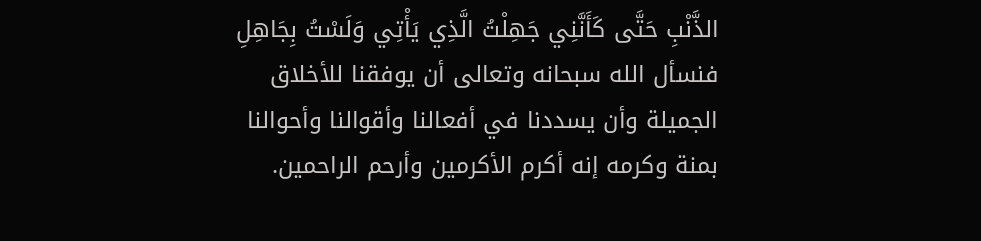الذَّنْبِ حَتَّى كَأَنَّنِي جَهِلْتُ الَّذِي يَأْتِي وَلَسْتُ بِجَاهِلِ
فنسأل الله سبحانه وتعالى أن يوفقنا للأخلاق الجميلة وأن يسددنا في أفعالنا وأقوالنا وأحوالنا بمنة وكرمه إنه أكرم الأكرمين وأرحم الراحمين.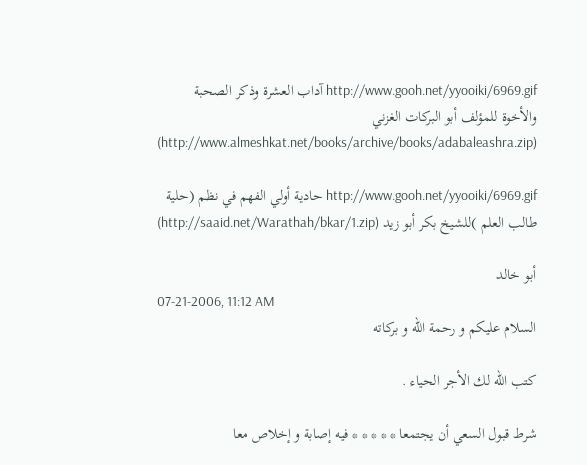http://www.gooh.net/yyooiki/6969.gif آداب العشرة وذكر الصحبة والأخوة للمؤلف أبو البركات الغزني (http://www.almeshkat.net/books/archive/books/adabaleashra.zip)

http://www.gooh.net/yyooiki/6969.gif حادية أولي الفهم في نظم (حلية طالب العلم )للشيخ بكر أبو زيد (http://saaid.net/Warathah/bkar/1.zip)

أبو خالد
07-21-2006, 11:12 AM
السلام عليكم و رحمة الله و بركاته

كتب الله لك الأجر الحياء .

شرط قبول السعي أن يجتمعا * * * * * فيه إصابة و إخلاص معا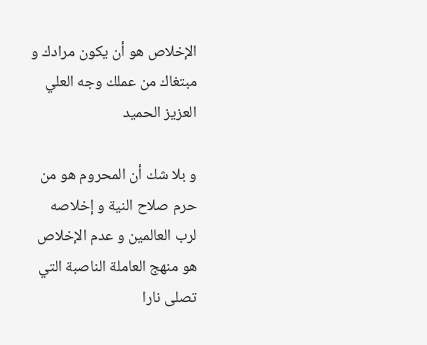الإخلاص هو أن يكون مرادك و مبتغاك من عملك وجه العلي العزيز الحميد

و بلا شك أن المحروم هو من حرم صلاح النية و إخلاصه لرب العالمين و عدم الإخلاص هو منهج العاملة الناصبة التي تصلى نارا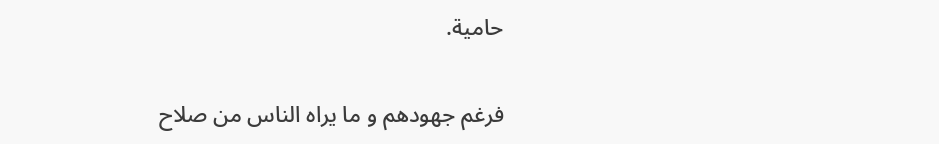حامية.

فرغم جهودهم و ما يراه الناس من صلاح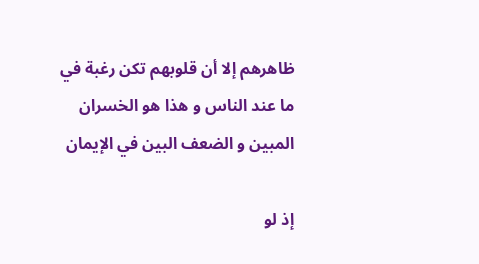ظاهرهم إلا أن قلوبهم تكن رغبة في ما عند الناس و هذا هو الخسران المبين و الضعف البين في الإيمان

إذ لو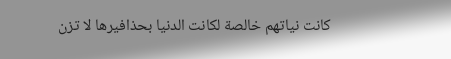كانت نياتهم خالصة لكانت الدنيا بحذافيرها لا تزن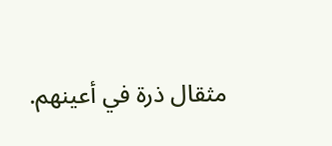مثقال ذرة في أعينهم.